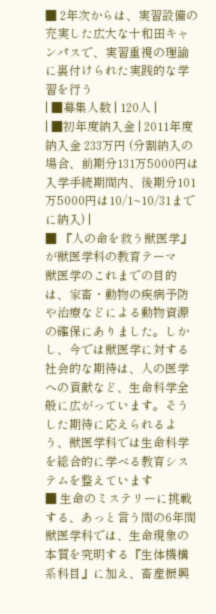■ 2年次からは、実習設備の充実した広大な十和田キャンパスで、実習重視の理論に裏付けられた実践的な学習を行う
| ■募集人数 | 120人 |
| ■初年度納入金 | 2011年度納入金 233万円 (分割納入の場合、前期分131万5000円は入学手続期間内、後期分101万5000円は10/1~10/31までに納入) |
■ 『人の命を救う獣医学』が獣医学科の教育テーマ
獣医学のこれまでの目的は、家畜・動物の疾病予防や治療などによる動物資源の確保にありました。しかし、今では獣医学に対する社会的な期待は、人の医学への貢献など、生命科学全般に広がっています。そうした期待に応えられるよう、獣医学科では生命科学を総合的に学べる教育システムを整えています
■ 生命のミステリーに挑戦する、あっと言う間の6年間
獣医学科では、生命現象の本質を究明する『生体機構系科目』に加え、畜産振興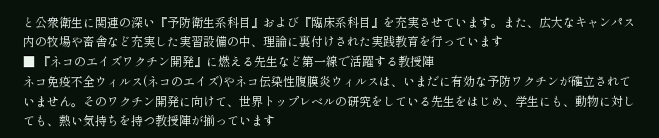と公衆衛生に関連の深い『予防衛生系科目』および『臨床系科目』を充実させています。また、広大なキャンパス内の牧場や畜舎など充実した実習設備の中、理論に裏付けされた実践教育を行っています
■ 『ネコのエイズワクチン開発』に燃える先生など第一線で活躍する教授陣
ネコ免疫不全ウィルス(ネコのエイズ)やネコ伝染性腹膜炎ウィルスは、いまだに有効な予防ワクチンが確立されていません。そのワクチン開発に向けて、世界トップレベルの研究をしている先生をはじめ、学生にも、動物に対しても、熱い気持ちを持つ教授陣が揃っています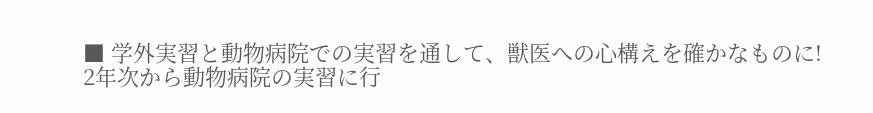■ 学外実習と動物病院での実習を通して、獣医への心構えを確かなものに!
2年次から動物病院の実習に行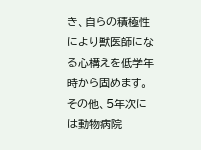き、自らの積極性により獣医師になる心構えを低学年時から固めます。その他、5年次には動物病院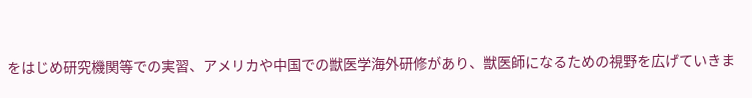をはじめ研究機関等での実習、アメリカや中国での獣医学海外研修があり、獣医師になるための視野を広げていきま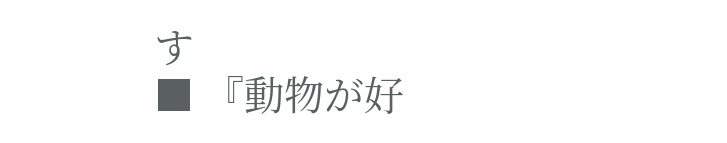す
■ 『動物が好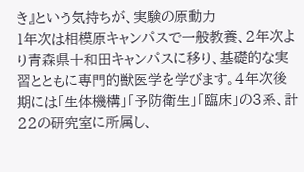き』という気持ちが、実験の原動力
1年次は相模原キャンパスで一般教養、2年次より青森県十和田キャンパスに移り、基礎的な実習とともに専門的獣医学を学びます。4年次後期には「生体機構」「予防衛生」「臨床」の3系、計22の研究室に所属し、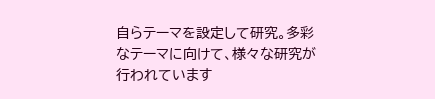自らテーマを設定して研究。多彩なテーマに向けて、様々な研究が行われています